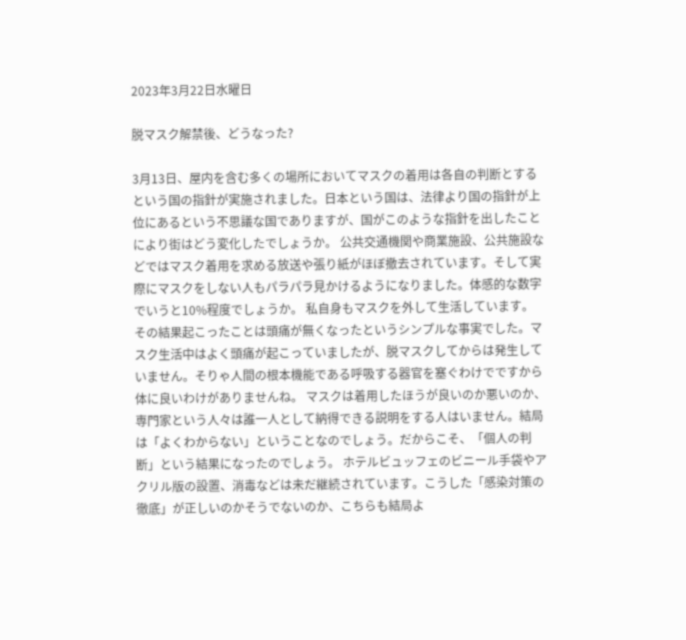2023年3月22日水曜日

脱マスク解禁後、どうなった?

3月13日、屋内を含む多くの場所においてマスクの着用は各自の判断とするという国の指針が実施されました。日本という国は、法律より国の指針が上位にあるという不思議な国でありますが、国がこのような指針を出したことにより街はどう変化したでしょうか。 公共交通機関や商業施設、公共施設などではマスク着用を求める放送や張り紙がほぼ撤去されています。そして実際にマスクをしない人もパラパラ見かけるようになりました。体感的な数字でいうと10%程度でしょうか。 私自身もマスクを外して生活しています。その結果起こったことは頭痛が無くなったというシンプルな事実でした。マスク生活中はよく頭痛が起こっていましたが、脱マスクしてからは発生していません。そりゃ人間の根本機能である呼吸する器官を塞ぐわけでですから体に良いわけがありませんね。 マスクは着用したほうが良いのか悪いのか、専門家という人々は誰一人として納得できる説明をする人はいません。結局は「よくわからない」ということなのでしょう。だからこそ、「個人の判断」という結果になったのでしょう。 ホテルビュッフェのビニール手袋やアクリル版の設置、消毒などは未だ継続されています。こうした「感染対策の徹底」が正しいのかそうでないのか、こちらも結局よ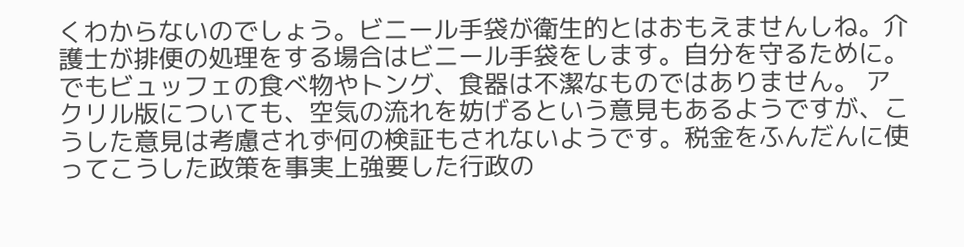くわからないのでしょう。ビニール手袋が衛生的とはおもえませんしね。介護士が排便の処理をする場合はビニール手袋をします。自分を守るために。でもビュッフェの食べ物やトング、食器は不潔なものではありません。 アクリル版についても、空気の流れを妨げるという意見もあるようですが、こうした意見は考慮されず何の検証もされないようです。税金をふんだんに使ってこうした政策を事実上強要した行政の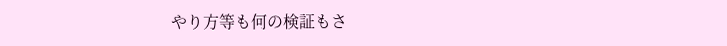やり方等も何の検証もさ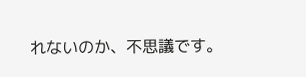れないのか、不思議です。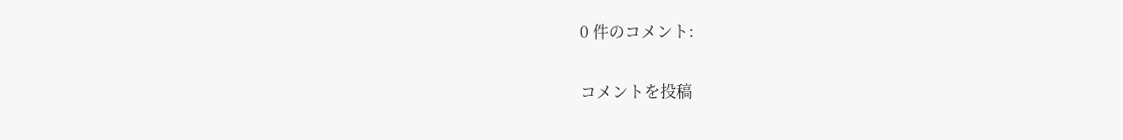0 件のコメント:

コメントを投稿